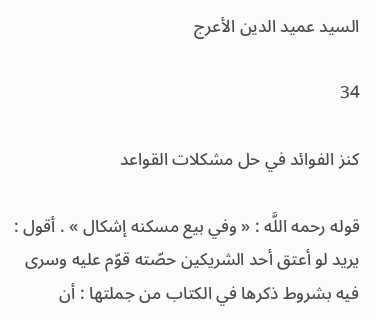السيد عميد الدين الأعرج

34

كنز الفوائد في حل مشكلات القواعد

قوله رحمه اللَّه : « وفي بيع مسكنه إشكال » . أقول : يريد لو أعتق أحد الشريكين حصّته قوّم عليه وسرى فيه بشروط ذكرها في الكتاب من جملتها : أن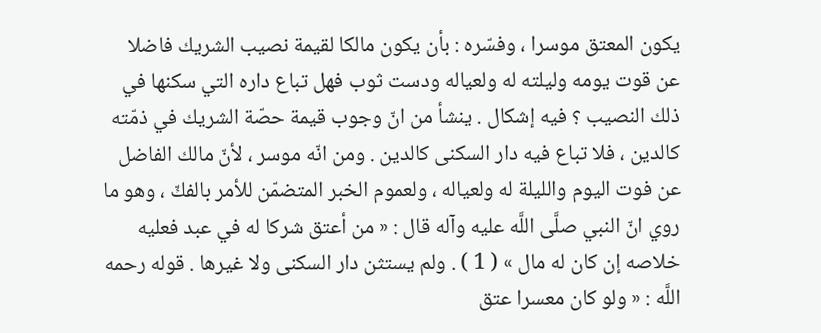يكون المعتق موسرا ، وفسّره : بأن يكون مالكا لقيمة نصيب الشريك فاضلا عن قوت يومه وليلته له ولعياله ودست ثوب فهل تباع داره التي سكنها في ذلك النصيب ؟ فيه إشكال . ينشأ من انّ وجوب قيمة حصّة الشريك في ذمّته كالدين ، فلا تباع فيه دار السكنى كالدين . ومن انّه موسر ، لأنّ مالك الفاضل عن فوت اليوم والليلة له ولعياله ، ولعموم الخبر المتضمّن للأمر بالفكّ ، وهو ما روي انّ النبي صلَّى اللَّه عليه وآله قال : « من أعتق شركا له في عبد فعليه خلاصه إن كان له مال » ( 1 ) . ولم يستثن دار السكنى ولا غيرها . قوله رحمه اللَّه : « ولو كان معسرا عتق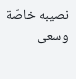نصيبه خاصّة وسعى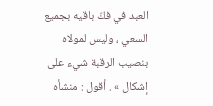العبد في فكّ باقيه بجميع السعي ، وليس لمولاه بنصيب الرقبة شيء على إشكال » . أقول : منشأه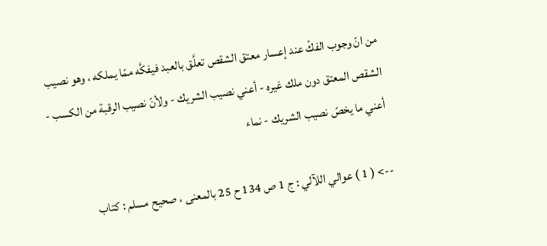من انّ وجوب الفكّ عند إعسار معتق الشقص تعلَّق بالعبد فيفكَّه ممّا يملكه ، وهو نصيب الشقص المعتق دون ملك غيره - أعني نصيب الشريك - ولأنّ نصيب الرقبة من الكسب - أعني ما يخصّ نصيب الشريك - نماء

--> ( 1 ) عوالي اللآلي : ج 1 ص 134 ح 25 بالمعنى ، صحيح مسلم : كتاب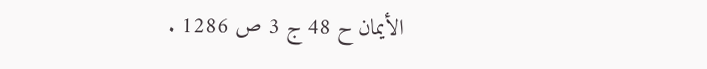الأيمان ح 48 ج 3 ص 1286 .